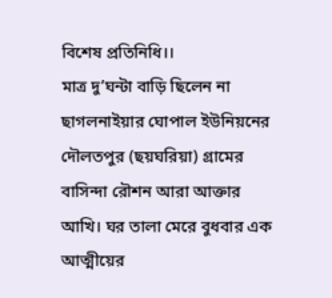বিশেষ প্রতিনিধি।।
মাত্র দু’ঘন্টা বাড়ি ছিলেন না ছাগলনাইয়ার ঘোপাল ইউনিয়নের দৌলতপুর (ছয়ঘরিয়া) গ্রামের বাসিন্দা রৌশন আরা আক্তার আখি। ঘর তালা মেরে বুধবার এক আত্মীয়ের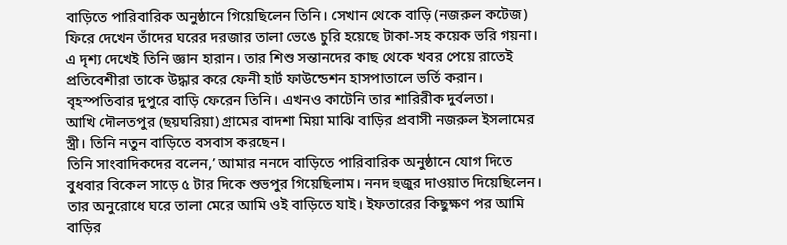বাড়িতে পারিবারিক অনুষ্ঠানে গিয়েছিলেন তিনি। সেখান থেকে বাড়ি (নজরুল কটেজ) ফিরে দেখেন তাঁদের ঘরের দরজার তালা ভেঙে চুরি হয়েছে টাকা-সহ কয়েক ভরি গয়না।
এ দৃশ্য দেখেই তিনি জ্ঞান হারান। তার শিশু সন্তানদের কাছ থেকে খবর পেয়ে রাতেই প্রতিবেশীরা তাকে উদ্ধার করে ফেনী হার্ট ফাউন্ডেশন হাসপাতালে ভর্তি করান। বৃহস্পতিবার দুপুরে বাড়ি ফেরেন তিনি। এখনও কাটেনি তার শারিরীক দুর্বলতা।
আখি দৌলতপুর (ছয়ঘরিয়া) গ্রামের বাদশা মিয়া মাঝি বাড়ির প্রবাসী নজরুল ইসলামের স্ত্রী। তিনি নতুন বাড়িতে বসবাস করছেন।
তিনি সাংবাদিকদের বলেন,’ আমার ননদে বাড়িতে পারিবারিক অনুষ্ঠানে যোগ দিতে বুধবার বিকেল সাড়ে ৫ টার দিকে শুভপুর গিয়েছিলাম। ননদ হুজুর দাওয়াত দিয়েছিলেন। তার অনুরোধে ঘরে তালা মেরে আমি ওই বাড়িতে যাই। ইফতারের কিছুক্ষণ পর আমি বাড়ির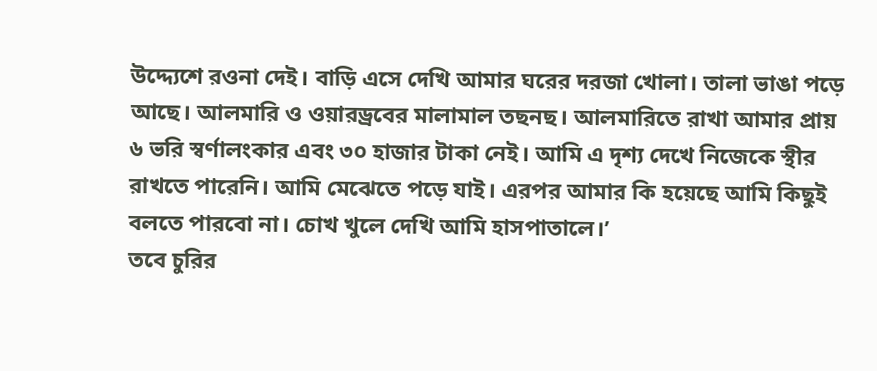উদ্দ্যেশে রওনা দেই। বাড়ি এসে দেখি আমার ঘরের দরজা খোলা। তালা ভাঙা পড়ে আছে। আলমারি ও ওয়ারড্রবের মালামাল তছনছ। আলমারিতে রাখা আমার প্রায় ৬ ভরি স্বর্ণালংকার এবং ৩০ হাজার টাকা নেই। আমি এ দৃশ্য দেখে নিজেকে স্থীর রাখতে পারেনি। আমি মেঝেতে পড়ে যাই। এরপর আমার কি হয়েছে আমি কিছুই বলতে পারবো না। চোখ খুলে দেখি আমি হাসপাতালে।’
তবে চুরির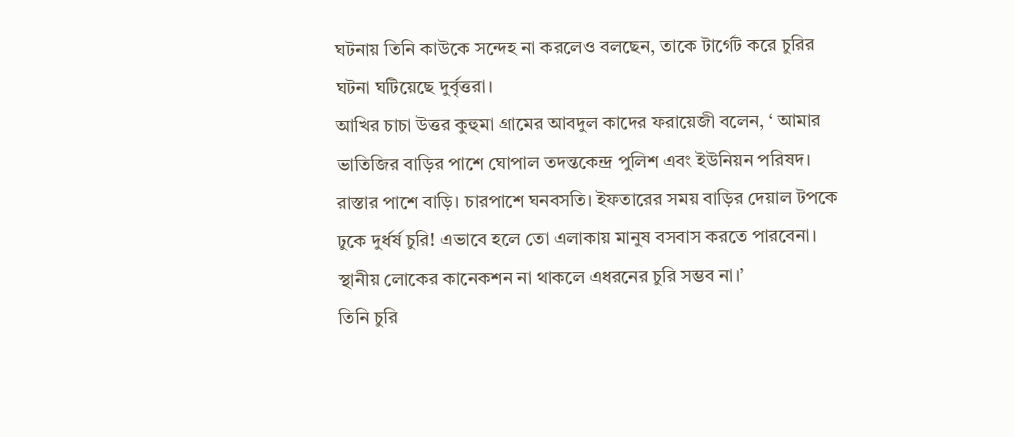ঘটনায় তিনি কাউকে সন্দেহ না করলেও বলছেন, তাকে টার্গেট করে চুরির ঘটনা ঘটিয়েছে দুর্বৃত্তরা।
আখির চাচা উত্তর কুহুমা গ্রামের আবদুল কাদের ফরায়েজী বলেন, ‘ আমার ভাতিজির বাড়ির পাশে ঘোপাল তদন্তকেন্দ্র পুলিশ এবং ইউনিয়ন পরিষদ। রাস্তার পাশে বাড়ি। চারপাশে ঘনবসতি। ইফতারের সময় বাড়ির দেয়াল টপকে ঢুকে দুর্ধর্ষ চুরি! এভাবে হলে তো এলাকায় মানুষ বসবাস করতে পারবেনা। স্থানীয় লোকের কানেকশন না থাকলে এধরনের চুরি সম্ভব না।’
তিনি চুরি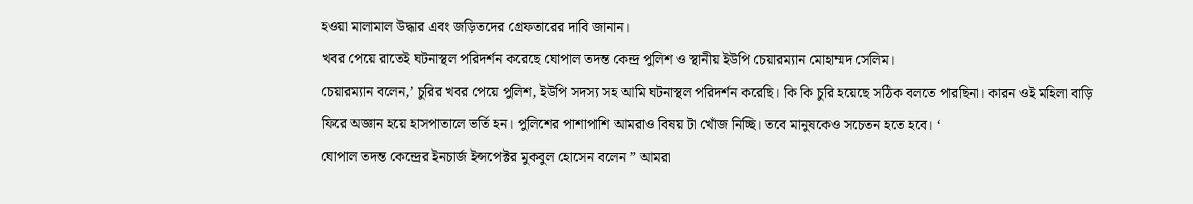হওয়া মালামাল উদ্ধার এবং জড়িতদের গ্রেফতারের দাবি জানান।
খবর পেয়ে রাতেই ঘটনাস্থল পরিদর্শন করেছে ঘোপাল তদন্ত কেন্দ্র পুলিশ ও স্থানীয় ইউপি চেয়ারম্যান মোহাম্মদ সেলিম।
চেয়ারম্যান বলেন,’ চুরির খবর পেয়ে পুলিশ, ইউপি সদস্য সহ আমি ঘটনাস্থল পরিদর্শন করেছি। কি কি চুরি হয়েছে সঠিক বলতে পারছিনা। কারন ওই মহিলা বাড়ি ফিরে অজ্ঞান হয়ে হাসপাতালে ভর্তি হন। পুলিশের পাশাপাশি আমরাও বিষয় টা খোঁজ নিচ্ছি। তবে মানুষকেও সচেতন হতে হবে। ‘
ঘোপাল তদন্ত কেন্দ্রের ইনচার্জ ইন্সপেক্টর মুকবুল হোসেন বলেন ” আমরা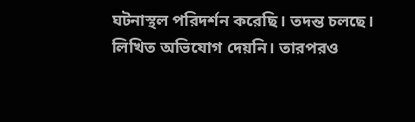ঘটনাস্থল পরিদর্শন করেছি। তদন্ত চলছে। লিখিত অভিযোগ দেয়নি। তারপরও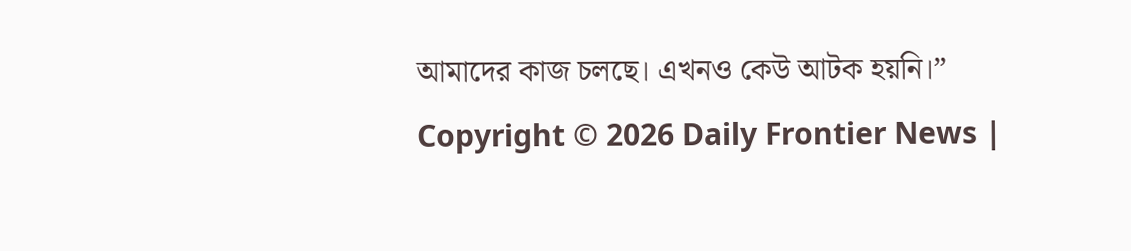আমাদের কাজ চলছে। এখনও কেউ আটক হয়নি।”
Copyright © 2026 Daily Frontier News |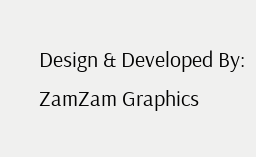Design & Developed By: ZamZam Graphics